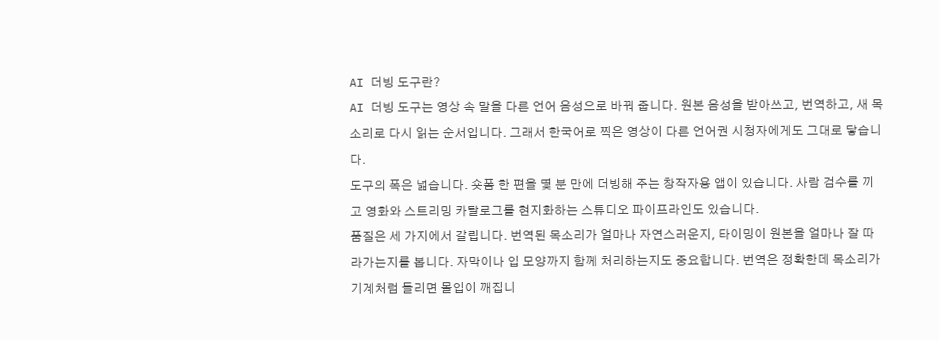AI 더빙 도구란?
AI 더빙 도구는 영상 속 말을 다른 언어 음성으로 바꿔 줍니다. 원본 음성을 받아쓰고, 번역하고, 새 목소리로 다시 읽는 순서입니다. 그래서 한국어로 찍은 영상이 다른 언어권 시청자에게도 그대로 닿습니다.
도구의 폭은 넓습니다. 숏폼 한 편을 몇 분 만에 더빙해 주는 창작자용 앱이 있습니다. 사람 검수를 끼고 영화와 스트리밍 카탈로그를 현지화하는 스튜디오 파이프라인도 있습니다.
품질은 세 가지에서 갈립니다. 번역된 목소리가 얼마나 자연스러운지, 타이밍이 원본을 얼마나 잘 따라가는지를 봅니다. 자막이나 입 모양까지 함께 처리하는지도 중요합니다. 번역은 정확한데 목소리가 기계처럼 들리면 몰입이 깨집니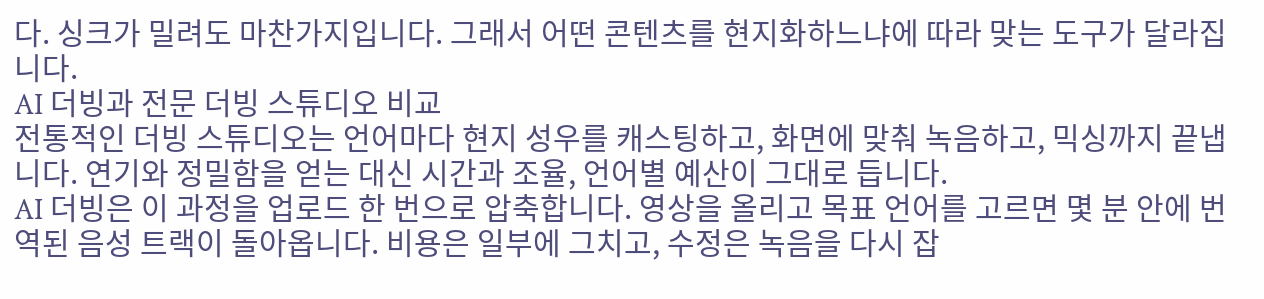다. 싱크가 밀려도 마찬가지입니다. 그래서 어떤 콘텐츠를 현지화하느냐에 따라 맞는 도구가 달라집니다.
AI 더빙과 전문 더빙 스튜디오 비교
전통적인 더빙 스튜디오는 언어마다 현지 성우를 캐스팅하고, 화면에 맞춰 녹음하고, 믹싱까지 끝냅니다. 연기와 정밀함을 얻는 대신 시간과 조율, 언어별 예산이 그대로 듭니다.
AI 더빙은 이 과정을 업로드 한 번으로 압축합니다. 영상을 올리고 목표 언어를 고르면 몇 분 안에 번역된 음성 트랙이 돌아옵니다. 비용은 일부에 그치고, 수정은 녹음을 다시 잡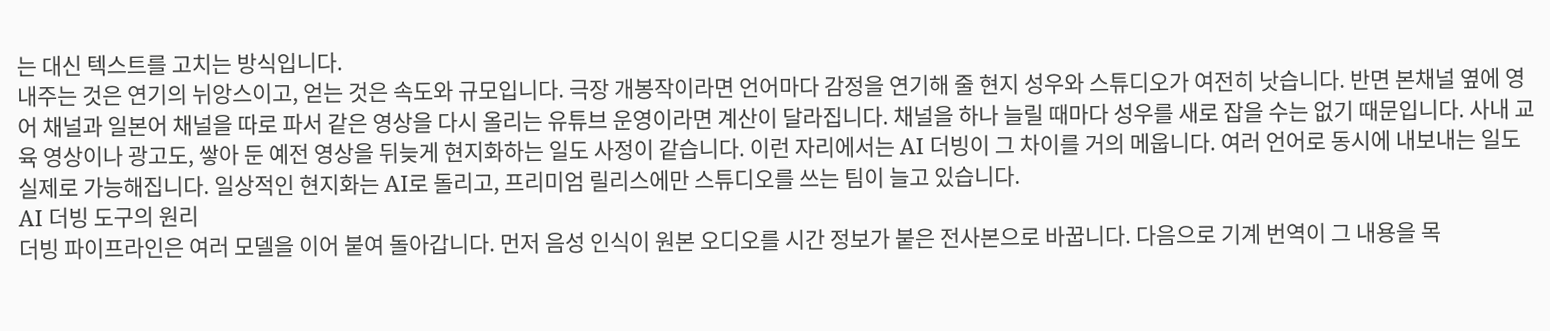는 대신 텍스트를 고치는 방식입니다.
내주는 것은 연기의 뉘앙스이고, 얻는 것은 속도와 규모입니다. 극장 개봉작이라면 언어마다 감정을 연기해 줄 현지 성우와 스튜디오가 여전히 낫습니다. 반면 본채널 옆에 영어 채널과 일본어 채널을 따로 파서 같은 영상을 다시 올리는 유튜브 운영이라면 계산이 달라집니다. 채널을 하나 늘릴 때마다 성우를 새로 잡을 수는 없기 때문입니다. 사내 교육 영상이나 광고도, 쌓아 둔 예전 영상을 뒤늦게 현지화하는 일도 사정이 같습니다. 이런 자리에서는 AI 더빙이 그 차이를 거의 메웁니다. 여러 언어로 동시에 내보내는 일도 실제로 가능해집니다. 일상적인 현지화는 AI로 돌리고, 프리미엄 릴리스에만 스튜디오를 쓰는 팀이 늘고 있습니다.
AI 더빙 도구의 원리
더빙 파이프라인은 여러 모델을 이어 붙여 돌아갑니다. 먼저 음성 인식이 원본 오디오를 시간 정보가 붙은 전사본으로 바꿉니다. 다음으로 기계 번역이 그 내용을 목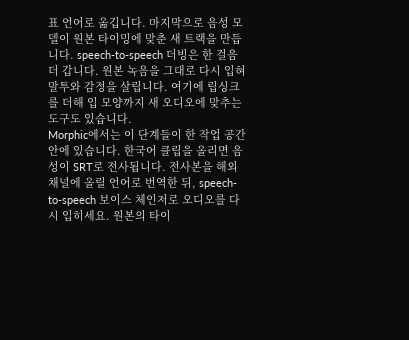표 언어로 옮깁니다. 마지막으로 음성 모델이 원본 타이밍에 맞춘 새 트랙을 만듭니다. speech-to-speech 더빙은 한 걸음 더 갑니다. 원본 녹음을 그대로 다시 입혀 말투와 감정을 살립니다. 여기에 립싱크를 더해 입 모양까지 새 오디오에 맞추는 도구도 있습니다.
Morphic에서는 이 단계들이 한 작업 공간 안에 있습니다. 한국어 클립을 올리면 음성이 SRT로 전사됩니다. 전사본을 해외 채널에 올릴 언어로 번역한 뒤, speech-to-speech 보이스 체인저로 오디오를 다시 입히세요. 원본의 타이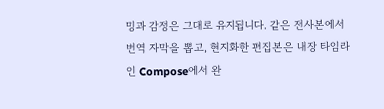밍과 감정은 그대로 유지됩니다. 같은 전사본에서 번역 자막을 뽑고, 현지화한 편집본은 내장 타임라인 Compose에서 완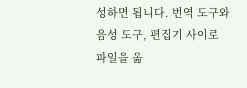성하면 됩니다. 번역 도구와 음성 도구, 편집기 사이로 파일을 옮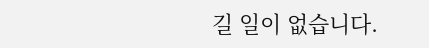길 일이 없습니다.